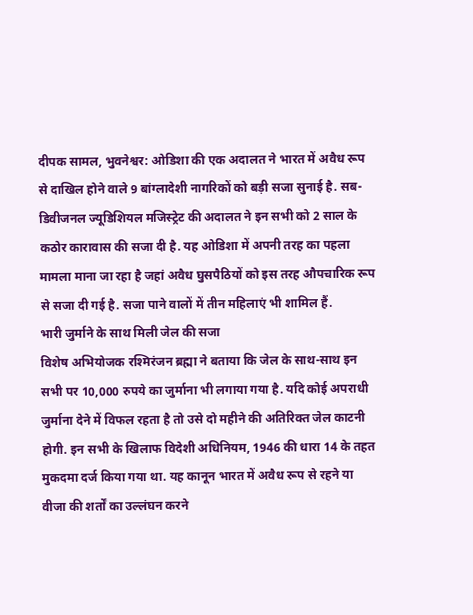दीपक सामल, भुवनेश्वर: ओडिशा की एक अदालत ने भारत में अवैध रूप से दाखिल होने वाले 9 बांग्लादेशी नागरिकों को बड़ी सजा सुनाई है. सब-डिवीजनल ज्यूडिशियल मजिस्ट्रेट की अदालत ने इन सभी को 2 साल के कठोर कारावास की सजा दी है. यह ओडिशा में अपनी तरह का पहला मामला माना जा रहा है जहां अवैध घुसपैठियों को इस तरह औपचारिक रूप से सजा दी गई है. सजा पाने वालों में तीन महिलाएं भी शामिल हैं.
भारी जुर्माने के साथ मिली जेल की सजा
विशेष अभियोजक रश्मिरंजन ब्रह्मा ने बताया कि जेल के साथ-साथ इन सभी पर 10,000 रुपये का जुर्माना भी लगाया गया है. यदि कोई अपराधी जुर्माना देने में विफल रहता है तो उसे दो महीने की अतिरिक्त जेल काटनी होगी. इन सभी के खिलाफ विदेशी अधिनियम, 1946 की धारा 14 के तहत मुकदमा दर्ज किया गया था. यह कानून भारत में अवैध रूप से रहने या वीजा की शर्तों का उल्लंघन करने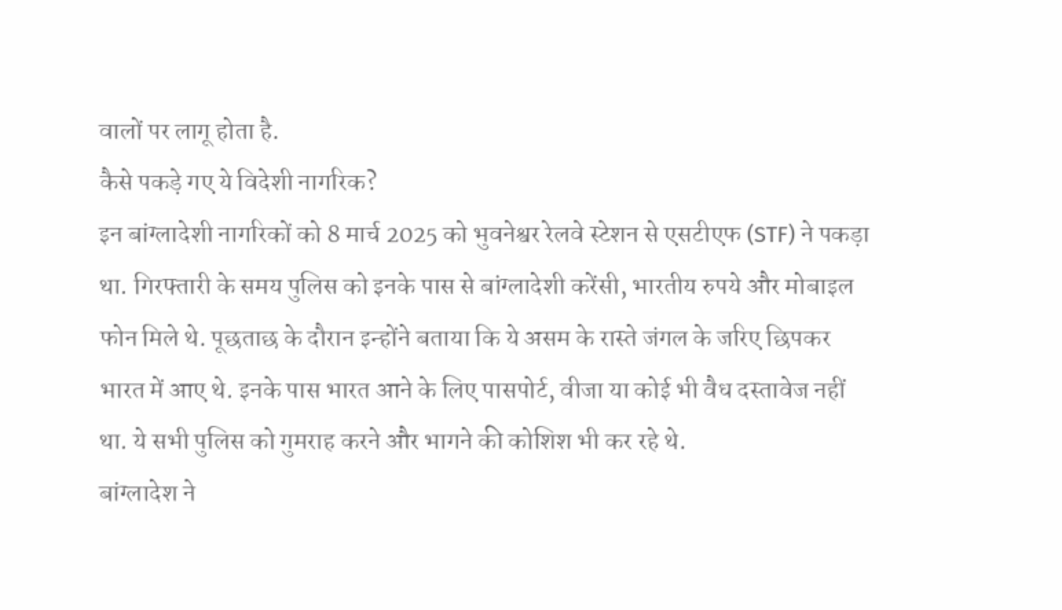वालों पर लागू होता है.
कैसे पकड़े गए ये विदेशी नागरिक?
इन बांग्लादेशी नागरिकों को 8 मार्च 2025 को भुवनेश्वर रेलवे स्टेशन से एसटीएफ (STF) ने पकड़ा था. गिरफ्तारी के समय पुलिस को इनके पास से बांग्लादेशी करेंसी, भारतीय रुपये और मोबाइल फोन मिले थे. पूछताछ के दौरान इन्होंने बताया कि ये असम के रास्ते जंगल के जरिए छिपकर भारत में आए थे. इनके पास भारत आने के लिए पासपोर्ट, वीजा या कोई भी वैध दस्तावेज नहीं था. ये सभी पुलिस को गुमराह करने और भागने की कोशिश भी कर रहे थे.
बांग्लादेश ने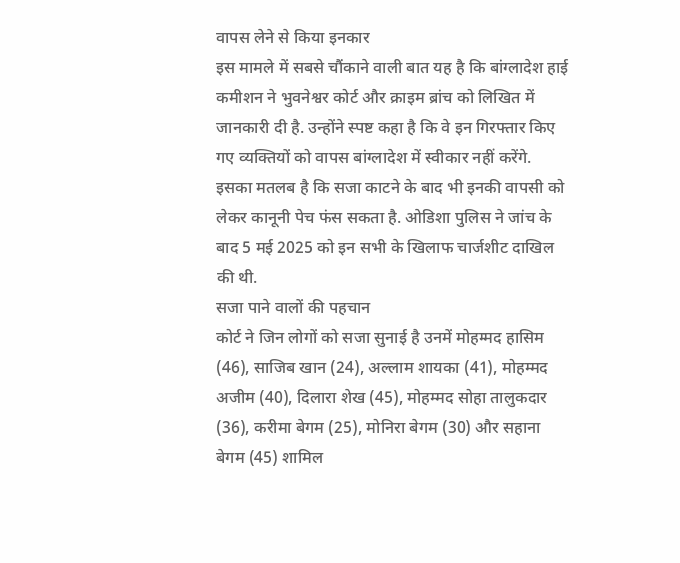वापस लेने से किया इनकार
इस मामले में सबसे चौंकाने वाली बात यह है कि बांग्लादेश हाई कमीशन ने भुवनेश्वर कोर्ट और क्राइम ब्रांच को लिखित में जानकारी दी है. उन्होंने स्पष्ट कहा है कि वे इन गिरफ्तार किए गए व्यक्तियों को वापस बांग्लादेश में स्वीकार नहीं करेंगे. इसका मतलब है कि सजा काटने के बाद भी इनकी वापसी को लेकर कानूनी पेच फंस सकता है. ओडिशा पुलिस ने जांच के बाद 5 मई 2025 को इन सभी के खिलाफ चार्जशीट दाखिल की थी.
सजा पाने वालों की पहचान
कोर्ट ने जिन लोगों को सजा सुनाई है उनमें मोहम्मद हासिम (46), साजिब खान (24), अल्लाम शायका (41), मोहम्मद अजीम (40), दिलारा शेख (45), मोहम्मद सोहा तालुकदार (36), करीमा बेगम (25), मोनिरा बेगम (30) और सहाना बेगम (45) शामिल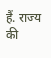हैं. राज्य की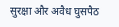सुरक्षा और अवैध घुसपैठ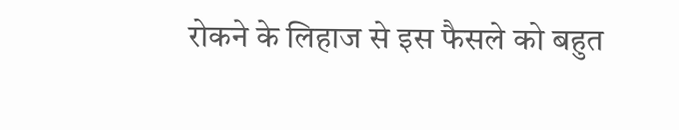रोकने के लिहाज से इस फैसले को बहुत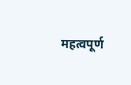महत्वपूर्ण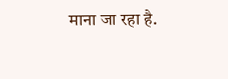माना जा रहा है.